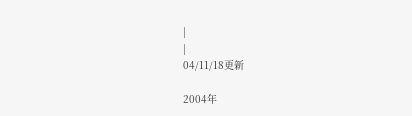|
|
04/11/18更新

2004年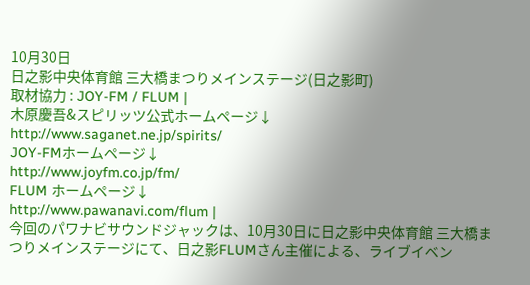10月30日
日之影中央体育館 三大橋まつりメインステージ(日之影町)
取材協力 : JOY-FM / FLUM |
木原慶吾&スピリッツ公式ホームページ↓
http://www.saganet.ne.jp/spirits/
JOY-FMホームページ↓
http://www.joyfm.co.jp/fm/
FLUM ホームページ↓
http://www.pawanavi.com/flum |
今回のパワナビサウンドジャックは、10月30日に日之影中央体育館 三大橋まつりメインステージにて、日之影FLUMさん主催による、ライブイベン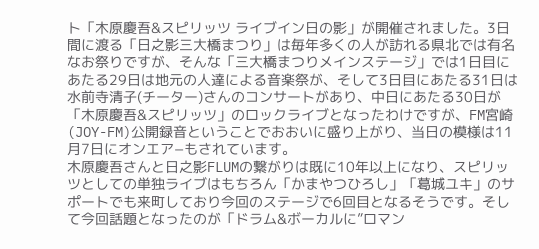ト「木原慶吾&スピリッツ ライブイン日の影」が開催されました。3日間に渡る「日之影三大橋まつり」は毎年多くの人が訪れる県北では有名なお祭りですが、そんな「三大橋まつりメインステージ」では1日目にあたる29日は地元の人達による音楽祭が、そして3日目にあたる31日は水前寺清子(チーター)さんのコンサートがあり、中日にあたる30日が「木原慶吾&スピリッツ」のロックライブとなったわけですが、FM宮崎(JOY-FM)公開録音ということでおおいに盛り上がり、当日の模様は11月7日にオンエア−もされています。
木原慶吾さんと日之影FLUMの繋がりは既に10年以上になり、スピリッツとしての単独ライブはもちろん「かまやつひろし」「葛城ユキ」のサポートでも来町しており今回のステージで6回目となるそうです。そして今回話題となったのが「ドラム&ボーカルに”ロマン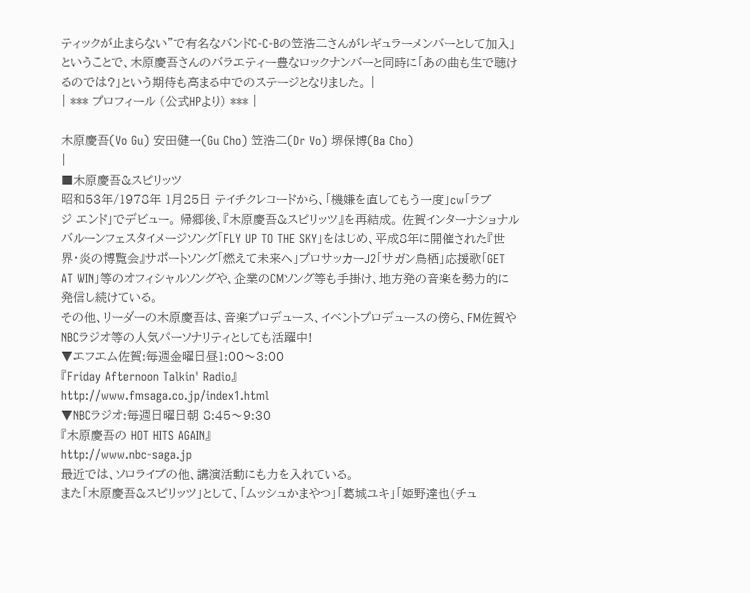ティックが止まらない”で有名なバンドC-C-Bの笠浩二さんがレギュラーメンバーとして加入」ということで、木原慶吾さんのバラエティー豊なロックナンバーと同時に「あの曲も生で聴けるのでは?」という期待も高まる中でのステージとなりました。 |
| *** プロフィール (公式HPより) *** |

木原慶吾(Vo Gu) 安田健一(Gu Cho) 笠浩二(Dr Vo) 堺保博(Ba Cho)
|
■木原慶吾&スピリッツ
昭和53年/1978年 1月25日 テイチクレコードから、「機嫌を直してもう一度」cw「ラブ
ジ エンド」でデビュー。 帰郷後、『木原慶吾&スピリッツ』を再結成。 佐賀インターナショナルバルーンフェスタイメージソング「FLY UP TO THE SKY」をはじめ、平成8年に開催された『世界・炎の博覧会』サポートソング「燃えて未来へ」プロサッカーJ2「サガン鳥栖」応援歌「GET AT WIN」等のオフィシャルソングや、企業のCMソング等も手掛け、地方発の音楽を勢力的に発信し続けている。
その他、リーダーの木原慶吾は、音楽プロデュース、イベントプロデュースの傍ら、FM佐賀やNBCラジオ等の人気パーソナリティとしても活躍中!
▼エフエム佐賀:毎週金曜日昼1:00〜3:00
『Friday Afternoon Talkin' Radio』
http://www.fmsaga.co.jp/index1.html
▼NBCラジオ:毎週日曜日朝 8:45〜9:30
『木原慶吾の HOT HITS AGAIN』
http://www.nbc-saga.jp
最近では、ソロライブの他、講演活動にも力を入れている。
また「木原慶吾&スピリッツ」として、「ムッシュかまやつ」「葛城ユキ」「姫野達也(チュ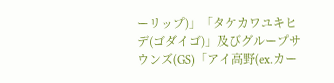ーリップ)」「タケカワユキヒデ(ゴダイゴ)」及びグループサウンズ(GS)「アイ高野(ex.カー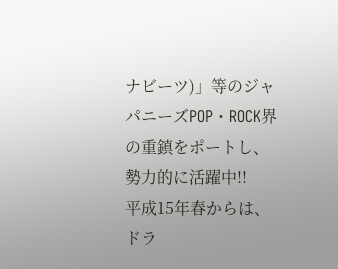ナビーツ)」等のジャパニーズPOP・ROCK界の重鎮をポートし、勢力的に活躍中!!
平成15年春からは、ドラ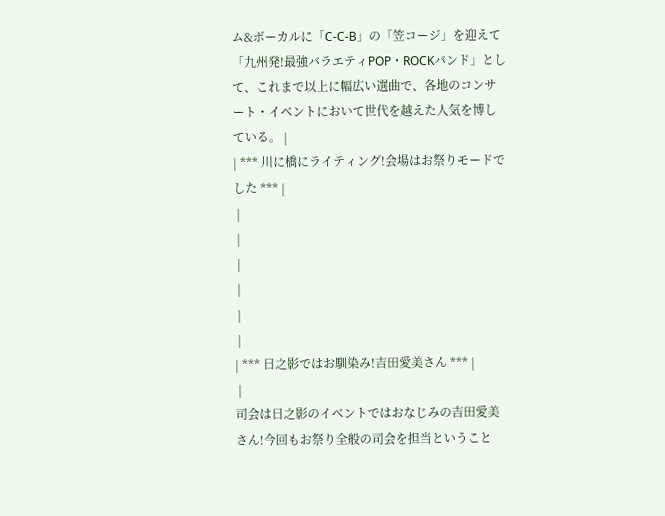ム&ボーカルに「C-C-B」の「笠コージ」を迎えて「九州発!最強バラエティPOP・ROCKバンド」として、これまで以上に幅広い選曲で、各地のコンサート・イベントにおいて世代を越えた人気を博している。 |
| *** 川に橋にライティング!会場はお祭りモードでした *** |
 |
 |
 |
 |
 |
 |
| *** 日之影ではお馴染み!吉田愛美さん *** |
 |
司会は日之影のイベントではおなじみの吉田愛美さん!今回もお祭り全般の司会を担当ということ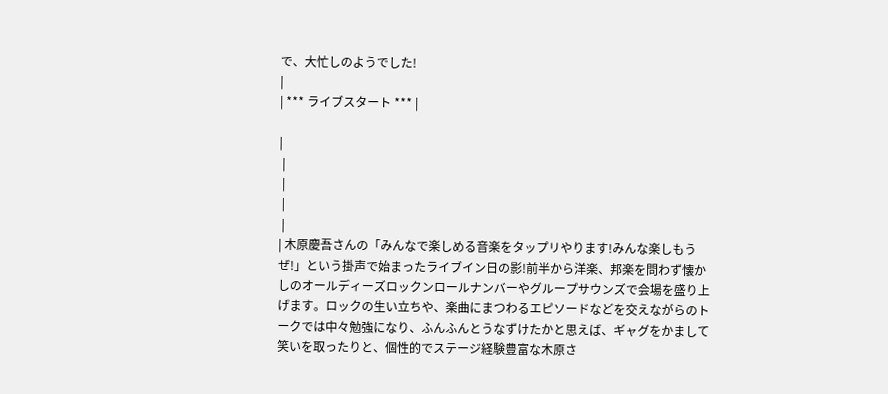で、大忙しのようでした!
|
| *** ライブスタート *** |

|
 |
 |
 |
 |
| 木原慶吾さんの「みんなで楽しめる音楽をタップリやります!みんな楽しもうぜ!」という掛声で始まったライブイン日の影!前半から洋楽、邦楽を問わず懐かしのオールディーズロックンロールナンバーやグループサウンズで会場を盛り上げます。ロックの生い立ちや、楽曲にまつわるエピソードなどを交えながらのトークでは中々勉強になり、ふんふんとうなずけたかと思えば、ギャグをかまして笑いを取ったりと、個性的でステージ経験豊富な木原さ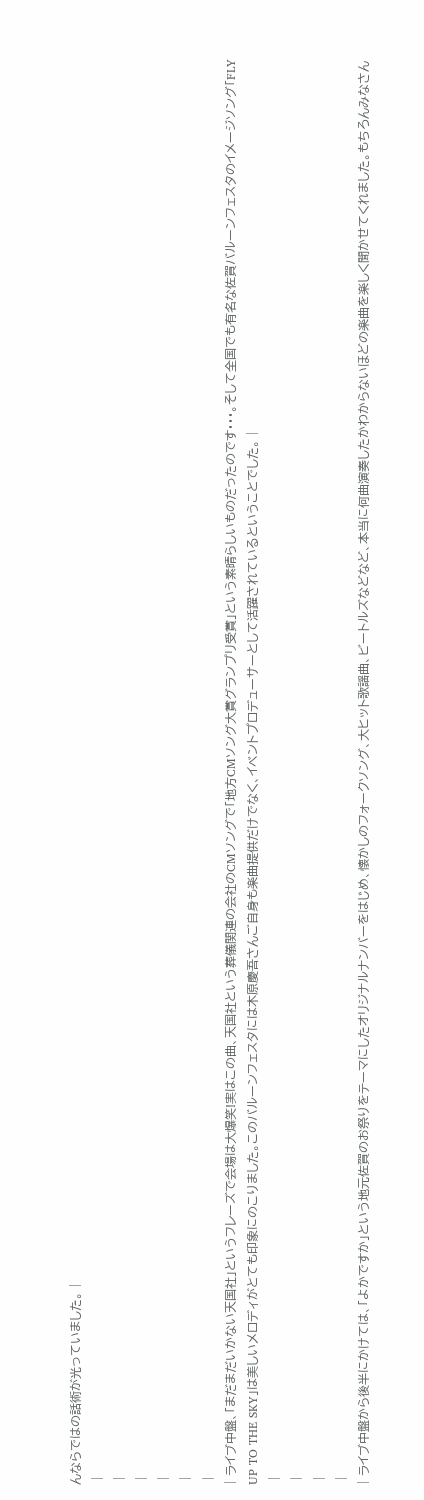んならではの話術が光っていました。 |
 |
 |
 |
 |
 |
 |
| ライブ中盤、「まだまだいかない天国社」というフレーズで会場は大爆笑!実はこの曲、天国社という葬儀関連の会社のCMソングで「地方CMソング大賞グランプリ受賞」という素晴らしいものだったのです・・・。そして全国でも有名な佐賀バルーンフェスタのイメージソング「FLY
UP TO THE SKY」は美しいメロディがとても印象にのこりました。このバルーンフェスタには木原慶吾さんご自身も楽曲提供だけでなく、イベントプロデューサーとして活躍されているということでした。 |
 |
 |
 |
 |
| ライブ中盤から後半にかけては、「よかですか」という地元佐賀のお祭りをテーマにしたオリジナルナンバーをはじめ、懐かしのフォークソング、大ヒット歌謡曲、ビートルズなどなど、本当に何曲演奏したかわからないほどの楽曲を楽しく聞かせてくれました。もちろんみなさん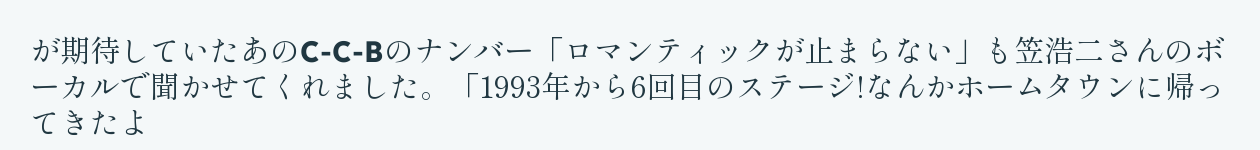が期待していたあのC-C-Bのナンバー「ロマンティックが止まらない」も笠浩二さんのボーカルで聞かせてくれました。「1993年から6回目のステージ!なんかホームタウンに帰ってきたよ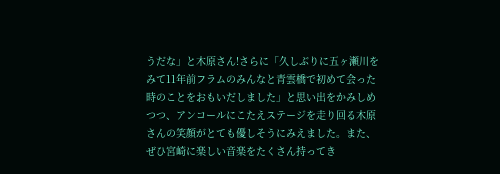うだな」と木原さん!さらに「久しぶりに五ヶ瀬川をみて11年前フラムのみんなと青雲橋で初めて会った時のことをおもいだしました」と思い出をかみしめつつ、アンコールにこたえステージを走り回る木原さんの笑顔がとても優しそうにみえました。また、ぜひ宮崎に楽しい音楽をたくさん持ってき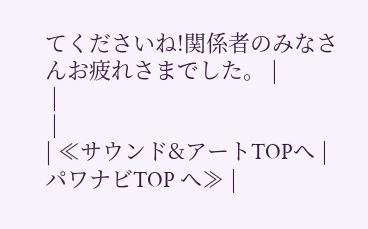てくださいね!関係者のみなさんお疲れさまでした。 |
 |
 |
| ≪サウンド&アートTOPへ |
パワナビTOP へ≫ |